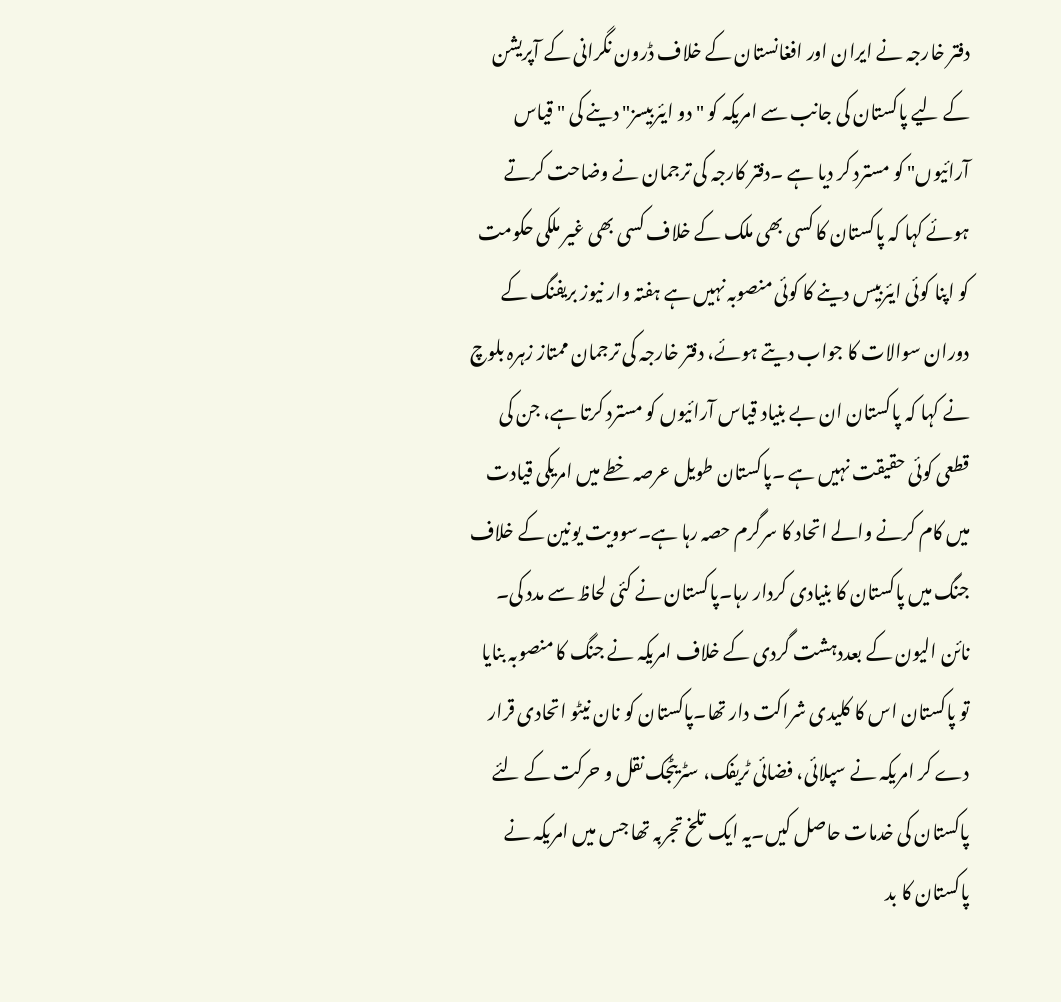دفتر خارجہ نے ایران اور افغانستان کے خلاف ڈرون نگرانی کے آپریشن کے لیے پاکستان کی جانب سے امریکہ کو "دو ایئربیسز" دینے کی "قیاس آرائیوں" کو مسترد کر دیا ہے ۔دفتر کارجہ کی ترجمان نے وضاحت کرتے ہوئے کہا کہ پاکستان کا کسی بھی ملک کے خلاف کسی بھی غیر ملکی حکومت کو اپنا کوئی ایئربیس دینے کا کوئی منصوبہ نہیں ہے ہفتہ وار نیوز بریفنگ کے دوران سوالات کا جواب دیتے ہوئے، دفتر خارجہ کی ترجمان ممتاز زہرہ بلوچ نے کہا کہ پاکستان ان بے بنیاد قیاس آرائیوں کو مسترد کرتا ہے، جن کی قطعی کوئی حقیقت نہیں ہے ۔پاکستان طویل عرصہ خطے میں امریکی قیادت میں کام کرنے والے اتحاد کا سرگرم حصہ رہا ہے۔سوویت یونین کے خلاف جنگ میں پاکستان کا بنیادی کردار رہا۔پاکستان نے کئی لحاظ سے مدد کی۔ نائن الیون کے بعددہشت گردی کے خلاف امریکہ نے جنگ کا منصوبہ بنایا تو پاکستان اس کا کلیدی شراکت دار تھا۔پاکستان کو نان نیٹو اتحادی قرار دے کر امریکہ نے سپلائی، فضائی ٹریفک، سٹریٹجک نقل و حرکت کے لئے پاکستان کی خدمات حاصل کیں۔یہ ایک تلخ تجربہ تھا جس میں امریکہ نے پاکستان کا بد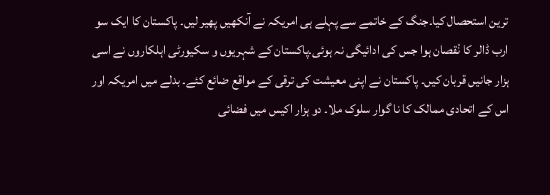ترین استحصال کیا۔جنگ کے خاتمے سے پہلے ہی امریکہ نے آنکھیں پھیر لیں۔ پاکستان کا ایک سو ارب ڈالر کا نْقصان ہوا جس کی ادائیگی نہ ہوئی۔پاکستان کے شہریوں و سکیورٹی اہلکاروں نے اسی ہزار جانیں قربان کیں۔ پاکستان نے اپنی معیشت کی ترقی کے مواقع ضائع کئے۔ بدلے میں امریکہ اور اس کے اتحادی ممالک کا نا گوار سلوک ملا۔ دو ہزار اکیس میں فضائی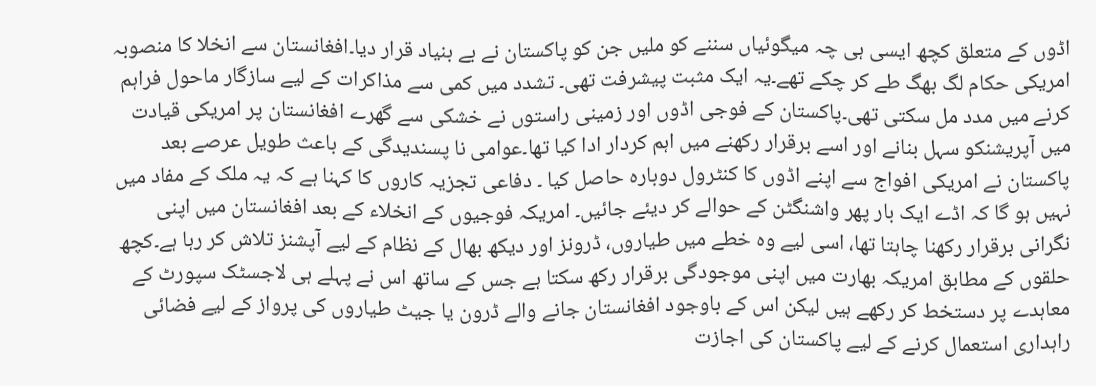اڈوں کے متعلق کچھ ایسی ہی چہ میگوئیاں سننے کو ملیں جن کو پاکستان نے بے بنیاد قرار دیا۔افغانستان سے انخلا کا منصوبہ امریکی حکام لگ بھگ طے کر چکے تھے۔یہ ایک مثبت پیشرفت تھی۔ تشدد میں کمی سے مذاکرات کے لیے سازگار ماحول فراہم کرنے میں مدد مل سکتی تھی۔پاکستان کے فوجی اڈوں اور زمینی راستوں نے خشکی سے گھرے افغانستان پر امریکی قیادت میں آپریشنکو سہل بنانے اور اسے برقرار رکھنے میں اہم کردار ادا کیا تھا۔عوامی نا پسندیدگی کے باعث طویل عرصے بعد پاکستان نے امریکی افواج سے اپنے اڈوں کا کنٹرول دوبارہ حاصل کیا ۔ دفاعی تجزیہ کاروں کا کہنا ہے کہ یہ ملک کے مفاد میں نہیں ہو گا کہ اڈے ایک بار پھر واشنگٹن کے حوالے کر دیئے جائیں۔ امریکہ فوجیوں کے انخلاء کے بعد افغانستان میں اپنی نگرانی برقرار رکھنا چاہتا تھا، اسی لیے وہ خطے میں طیاروں، ڈرونز اور دیکھ بھال کے نظام کے لیے آپشنز تلاش کر رہا ہے۔کچھ حلقوں کے مطابق امریکہ بھارت میں اپنی موجودگی برقرار رکھ سکتا ہے جس کے ساتھ اس نے پہلے ہی لاجسٹک سپورٹ کے معاہدے پر دستخط کر رکھے ہیں لیکن اس کے باوجود افغانستان جانے والے ڈرون یا جیٹ طیاروں کی پرواز کے لیے فضائی راہداری استعمال کرنے کے لیے پاکستان کی اجازت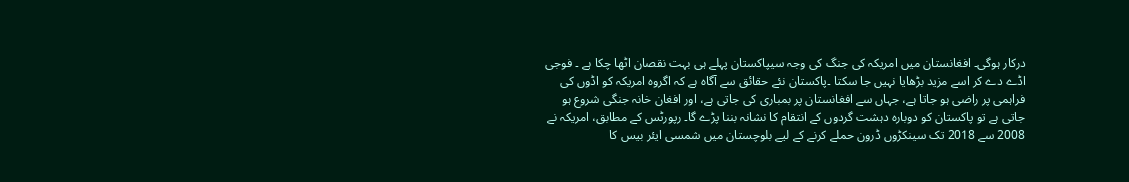درکار ہوگی۔ افغانستان میں امریکہ کی جنگ کی وجہ سیپاکستان پہلے ہی بہت نقصان اٹھا چکا ہے ۔ فوجی اڈے دے کر اسے مزید بڑھایا نہیں جا سکتا ۔پاکستان نئے حقائق سے آگاہ ہے کہ اگروہ امریکہ کو اڈوں کی فراہمی پر راضی ہو جاتا ہے، جہاں سے افغانستان پر بمباری کی جاتی ہے، اور افغان خانہ جنگی شروع ہو جاتی ہے تو پاکستان کو دوبارہ دہشت گردوں کے انتقام کا نشانہ بننا پڑے گا۔ رپورٹس کے مطابق، امریکہ نے 2008 سے 2018 تک سینکڑوں ڈرون حملے کرنے کے لیے بلوچستان میں شمسی ایئر بیس کا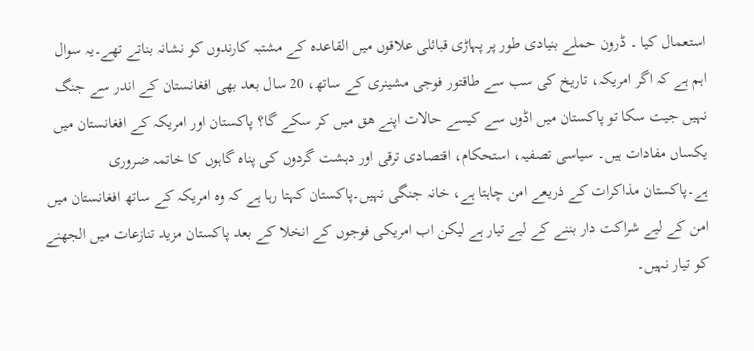استعمال کیا ۔ ڈرون حملے بنیادی طور پر پہاڑی قبائلی علاقوں میں القاعدہ کے مشتبہ کارندوں کو نشانہ بناتے تھے۔یہ سوال اہم ہے کہ اگر امریکہ، تاریخ کی سب سے طاقتور فوجی مشینری کے ساتھ، 20 سال بعد بھی افغانستان کے اندر سے جنگ نہیں جیت سکا تو پاکستان میں اڈوں سے کیسے حالات اپنے ھق میں کر سکے گا؟ پاکستان اور امریکہ کے افغانستان میں یکساں مفادات ہیں۔ سیاسی تصفیہ، استحکام، اقتصادی ترقی اور دہشت گردوں کی پناہ گاہوں کا خاتمہ ضروری ہے۔پاکستان مذاکرات کے ذریعے امن چاہتا ہے، خانہ جنگی نہیں۔پاکستان کہتا رہا ہے کہ وہ امریکہ کے ساتھ افغانستان میں امن کے لیے شراکت دار بننے کے لیے تیار ہے لیکن اب امریکی فوجوں کے انخلا کے بعد پاکستان مزید تنازعات میں الجھنے کو تیار نہیں۔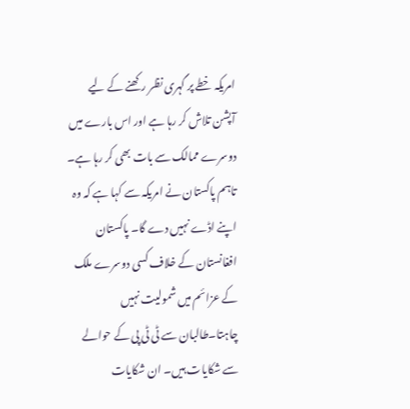امریکہ خطے پر گہری نظر رکھنے کے لیے آپشن تلاش کر رہا ہے اور اس بارے میں دوسرے ممالک سے بات بھی کر رہا ہے۔ تاہم پاکستان نے امریکہ سے کہا ہے کہ وہ اپنے اڈے نہیں دے گا۔ پاکستان افغانستان کے خلاف کسی دوسرے ملک کے عزائم میں شمولیت نہیں چاہتا۔طالبان سے ٹی ٹی پی کے حوالے سے شکایات ہیں۔ ان شکایات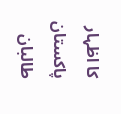کا اظہار پاکستان طالبان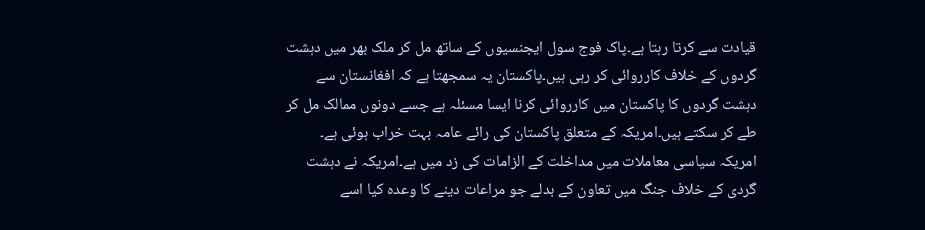قیادت سے کرتا رہتا ہے۔پاک فوج سول ایجنسیوں کے ساتھ مل کر ملک بھر میں دہشت گردوں کے خلاف کارروائی کر رہی ہیں۔پاکستان یہ سمجھتا ہے کہ افغانستان سے دہشت گردوں کا پاکستان میں کارروائی کرنا ایسا مسئلہ ہے جسے دونوں ممالک مل کر طے کر سکتے ہیں۔امریکہ کے متعلق پاکستان کی رائے عامہ بہت خراب ہوئی ہے۔ امریکہ سیاسی معاملات میں مداخلت کے الزامات کی زد میں ہے۔امریکہ نے دہشت گردی کے خلاف جنگ میں تعاون کے بدلے جو مراعات دینے کا وعدہ کیا اسے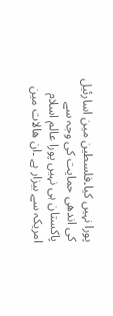پورا نہیں کیا۔فلسطین مین اسارئیل کی اندھی حمایت کی وجہ سے پاکستان ہی نہیں پورا عالم اسلام امریکہ سے بیزار ہے ۔ان ھالات مین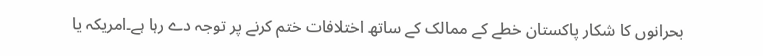بحرانوں کا شکار پاکستان خطے کے ممالک کے ساتھ اختلافات ختم کرنے پر توجہ دے رہا ہے۔امریکہ یا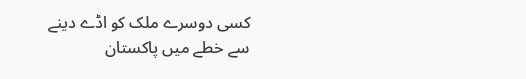کسی دوسرے ملک کو اڈے دینے سے خطے میں پاکستان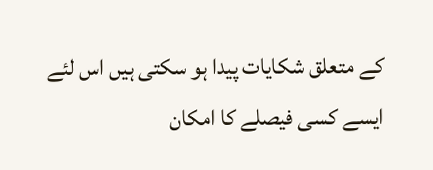کے متعلق شکایات پیدا ہو سکتی ہیں اس لئے ایسے کسی فیصلے کا امکان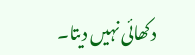دکھائی نہیں دیتا۔